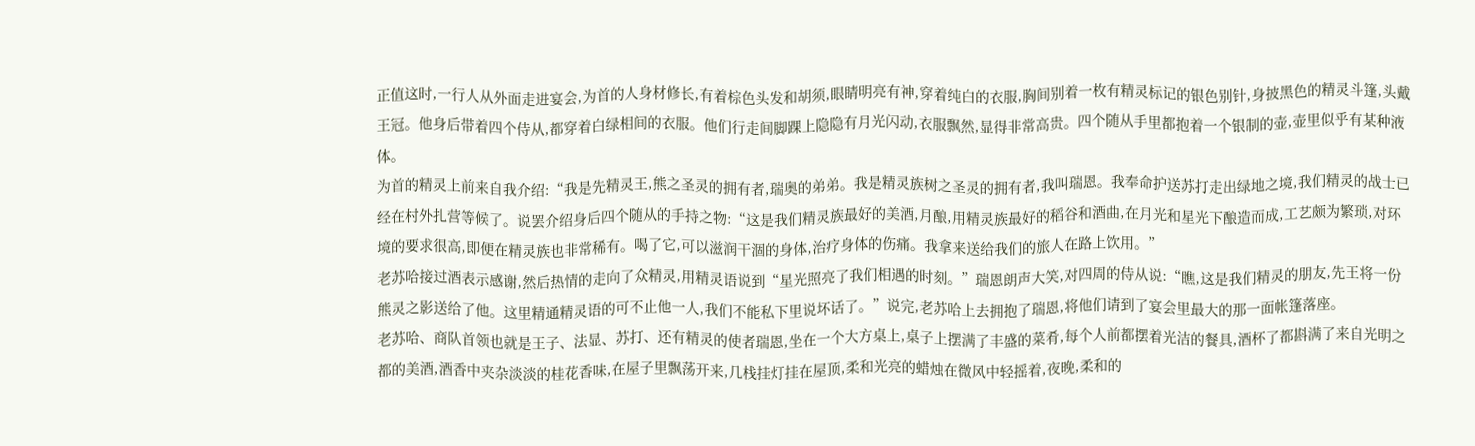正值这时,一行人从外面走进宴会,为首的人身材修长,有着棕色头发和胡须,眼睛明亮有神,穿着纯白的衣服,胸间别着一枚有精灵标记的银色别针,身披黑色的精灵斗篷,头戴王冠。他身后带着四个侍从,都穿着白绿相间的衣服。他们行走间脚踝上隐隐有月光闪动,衣服飘然,显得非常高贵。四个随从手里都抱着一个银制的壶,壶里似乎有某种液体。
为首的精灵上前来自我介绍:“我是先精灵王,熊之圣灵的拥有者,瑞奥的弟弟。我是精灵族树之圣灵的拥有者,我叫瑞恩。我奉命护送苏打走出绿地之境,我们精灵的战士已经在村外扎营等候了。说罢介绍身后四个随从的手持之物:“这是我们精灵族最好的美酒,月酿,用精灵族最好的稻谷和酒曲,在月光和星光下酿造而成,工艺颇为繁琐,对环境的要求很高,即便在精灵族也非常稀有。喝了它,可以滋润干涸的身体,治疗身体的伤痛。我拿来送给我们的旅人在路上饮用。”
老苏哈接过酒表示感谢,然后热情的走向了众精灵,用精灵语说到“星光照亮了我们相遇的时刻。”瑞恩朗声大笑,对四周的侍从说:“瞧,这是我们精灵的朋友,先王将一份熊灵之影送给了他。这里精通精灵语的可不止他一人,我们不能私下里说坏话了。”说完,老苏哈上去拥抱了瑞恩,将他们请到了宴会里最大的那一面帐篷落座。
老苏哈、商队首领也就是王子、法显、苏打、还有精灵的使者瑞恩,坐在一个大方桌上,桌子上摆满了丰盛的菜肴,每个人前都摆着光洁的餐具,酒杯了都斟满了来自光明之都的美酒,酒香中夹杂淡淡的桂花香味,在屋子里飘荡开来,几栈挂灯挂在屋顶,柔和光亮的蜡烛在微风中轻摇着,夜晚,柔和的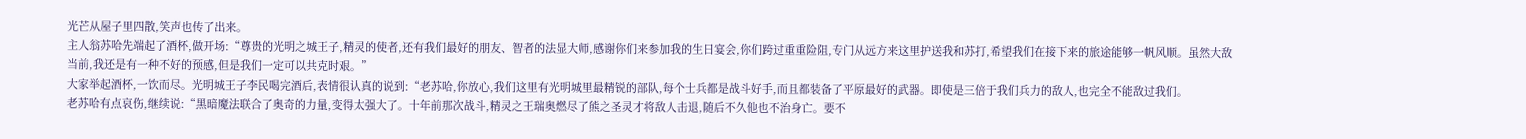光芒从屋子里四散,笑声也传了出来。
主人翁苏哈先端起了酒杯,做开场:“尊贵的光明之城王子,精灵的使者,还有我们最好的朋友、智者的法显大师,感谢你们来参加我的生日宴会,你们跨过重重险阻,专门从远方来这里护送我和苏打,希望我们在接下来的旅途能够一帆风顺。虽然大敌当前,我还是有一种不好的预感,但是我们一定可以共克时艰。”
大家举起酒杯,一饮而尽。光明城王子李民喝完酒后,表情很认真的说到:“老苏哈,你放心,我们这里有光明城里最精锐的部队,每个士兵都是战斗好手,而且都装备了平原最好的武器。即使是三倍于我们兵力的敌人,也完全不能敌过我们。
老苏哈有点哀伤,继续说:“黑暗魔法联合了奥奇的力量,变得太强大了。十年前那次战斗,精灵之王瑞奥燃尽了熊之圣灵才将敌人击退,随后不久他也不治身亡。要不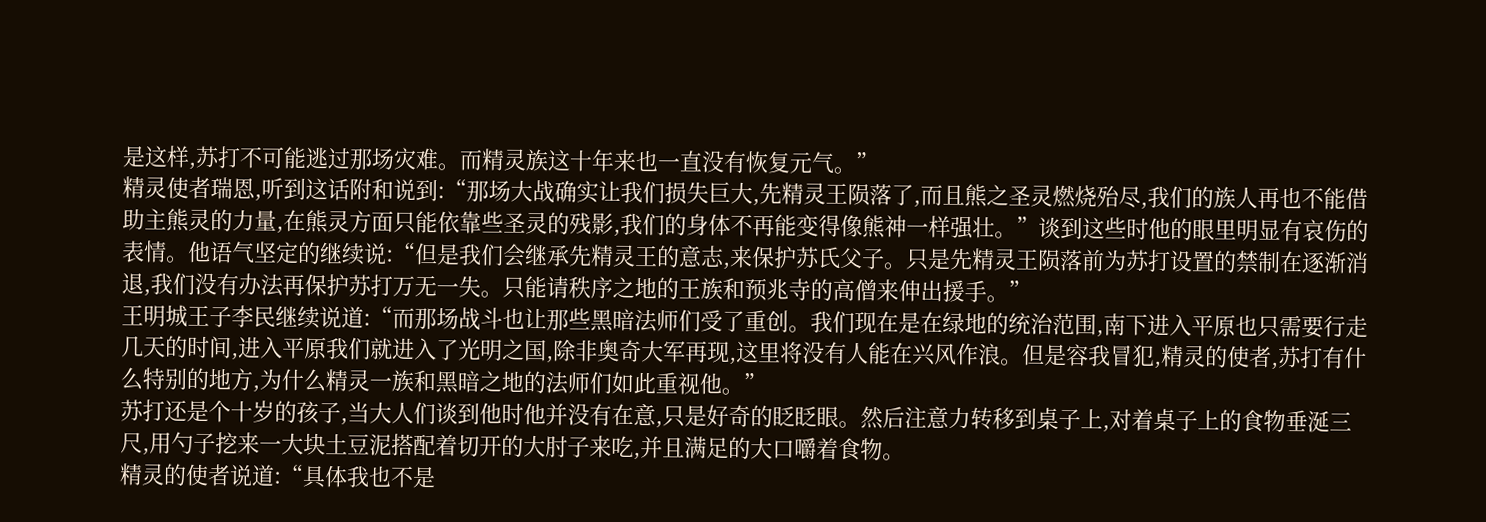是这样,苏打不可能逃过那场灾难。而精灵族这十年来也一直没有恢复元气。”
精灵使者瑞恩,听到这话附和说到:“那场大战确实让我们损失巨大,先精灵王陨落了,而且熊之圣灵燃烧殆尽,我们的族人再也不能借助主熊灵的力量,在熊灵方面只能依靠些圣灵的残影,我们的身体不再能变得像熊神一样强壮。”谈到这些时他的眼里明显有哀伤的表情。他语气坚定的继续说:“但是我们会继承先精灵王的意志,来保护苏氏父子。只是先精灵王陨落前为苏打设置的禁制在逐渐消退,我们没有办法再保护苏打万无一失。只能请秩序之地的王族和预兆寺的高僧来伸出援手。”
王明城王子李民继续说道:“而那场战斗也让那些黑暗法师们受了重创。我们现在是在绿地的统治范围,南下进入平原也只需要行走几天的时间,进入平原我们就进入了光明之国,除非奥奇大军再现,这里将没有人能在兴风作浪。但是容我冒犯,精灵的使者,苏打有什么特别的地方,为什么精灵一族和黑暗之地的法师们如此重视他。”
苏打还是个十岁的孩子,当大人们谈到他时他并没有在意,只是好奇的眨眨眼。然后注意力转移到桌子上,对着桌子上的食物垂涎三尺,用勺子挖来一大块土豆泥搭配着切开的大肘子来吃,并且满足的大口嚼着食物。
精灵的使者说道:“具体我也不是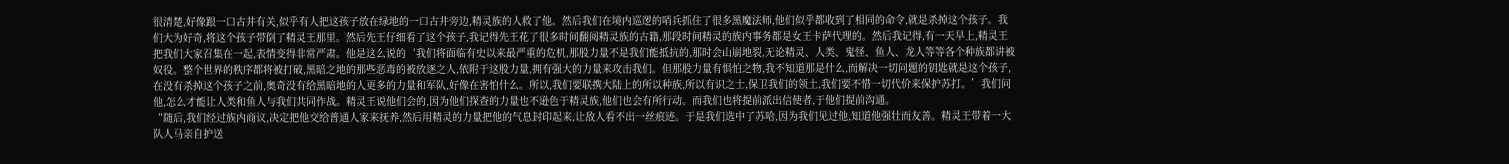很清楚,好像跟一口古井有关,似乎有人把这孩子放在绿地的一口古井旁边,精灵族的人救了他。然后我们在境内巡逻的哨兵抓住了很多黑魔法师,他们似乎都收到了相同的命令,就是杀掉这个孩子。我们大为好奇,将这个孩子带倒了精灵王那里。然后先王仔细看了这个孩子,我记得先王花了很多时间翻阅精灵族的古籍,那段时间精灵的族内事务都是女王卡萨代理的。然后我记得,有一天早上,精灵王把我们大家召集在一起,表情变得非常严肃。他是这么说的‘我们将面临有史以来最严重的危机,那股力量不是我们能抵抗的,那时会山崩地裂,无论精灵、人类、鬼怪、鱼人、龙人等等各个种族都讲被奴役。整个世界的秩序都将被打破,黑暗之地的那些恶毒的被放逐之人,依附于这股力量,拥有强大的力量来攻击我们。但那股力量有惧怕之物,我不知道那是什么,而解决一切问题的钥匙就是这个孩子,在没有杀掉这个孩子之前,奥奇没有给黑暗地的人更多的力量和军队,好像在害怕什么。所以,我们要联携大陆上的所以种族,所以有识之士,保卫我们的领土,我们要不惜一切代价来保护苏打。’我们问他,怎么才能让人类和鱼人与我们共同作战。精灵王说他们会的,因为他们探查的力量也不逊色于精灵族,他们也会有所行动。而我们也将提前派出信使者,于他们提前沟通。
“随后,我们经过族内商议,决定把他交给普通人家来抚养,然后用精灵的力量把他的气息封印起来,让敌人看不出一丝痕迹。于是我们选中了苏哈,因为我们见过他,知道他强壮而友善。精灵王带着一大队人马亲自护送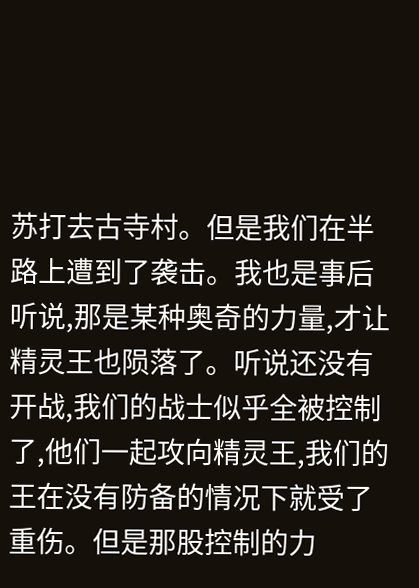苏打去古寺村。但是我们在半路上遭到了袭击。我也是事后听说,那是某种奥奇的力量,才让精灵王也陨落了。听说还没有开战,我们的战士似乎全被控制了,他们一起攻向精灵王,我们的王在没有防备的情况下就受了重伤。但是那股控制的力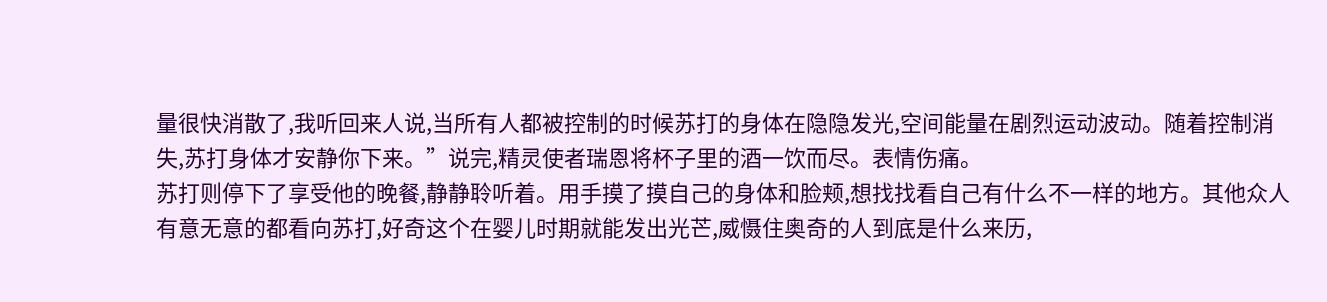量很快消散了,我听回来人说,当所有人都被控制的时候苏打的身体在隐隐发光,空间能量在剧烈运动波动。随着控制消失,苏打身体才安静你下来。”说完,精灵使者瑞恩将杯子里的酒一饮而尽。表情伤痛。
苏打则停下了享受他的晚餐,静静聆听着。用手摸了摸自己的身体和脸颊,想找找看自己有什么不一样的地方。其他众人有意无意的都看向苏打,好奇这个在婴儿时期就能发出光芒,威慑住奥奇的人到底是什么来历,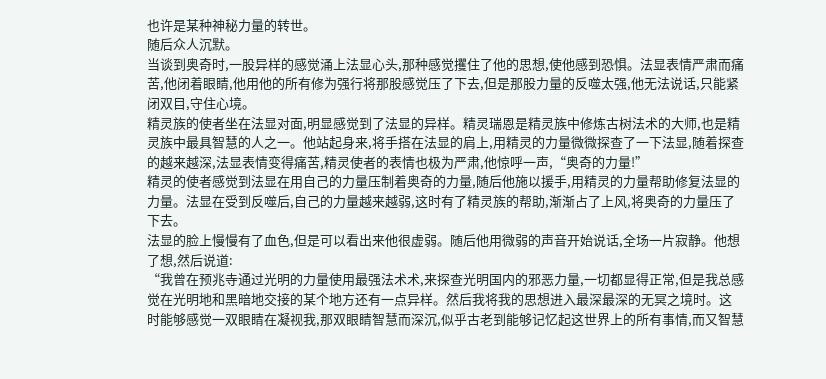也许是某种神秘力量的转世。
随后众人沉默。
当谈到奥奇时,一股异样的感觉涌上法显心头,那种感觉攫住了他的思想,使他感到恐惧。法显表情严肃而痛苦,他闭着眼睛,他用他的所有修为强行将那股感觉压了下去,但是那股力量的反噬太强,他无法说话,只能紧闭双目,守住心境。
精灵族的使者坐在法显对面,明显感觉到了法显的异样。精灵瑞恩是精灵族中修炼古树法术的大师,也是精灵族中最具智慧的人之一。他站起身来,将手搭在法显的肩上,用精灵的力量微微探查了一下法显,随着探查的越来越深,法显表情变得痛苦,精灵使者的表情也极为严肃,他惊呼一声,“奥奇的力量!”
精灵的使者感觉到法显在用自己的力量压制着奥奇的力量,随后他施以援手,用精灵的力量帮助修复法显的力量。法显在受到反噬后,自己的力量越来越弱,这时有了精灵族的帮助,渐渐占了上风,将奥奇的力量压了下去。
法显的脸上慢慢有了血色,但是可以看出来他很虚弱。随后他用微弱的声音开始说话,全场一片寂静。他想了想,然后说道:
“我曾在预兆寺通过光明的力量使用最强法术术,来探查光明国内的邪恶力量,一切都显得正常,但是我总感觉在光明地和黑暗地交接的某个地方还有一点异样。然后我将我的思想进入最深最深的无冥之境时。这时能够感觉一双眼睛在凝视我,那双眼睛智慧而深沉,似乎古老到能够记忆起这世界上的所有事情,而又智慧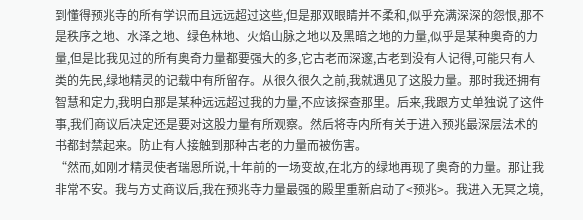到懂得预兆寺的所有学识而且远远超过这些,但是那双眼睛并不柔和,似乎充满深深的怨恨,那不是秩序之地、水泽之地、绿色林地、火焰山脉之地以及黑暗之地的力量,似乎是某种奥奇的力量,但是比我见过的所有奥奇力量都要强大的多,它古老而深邃,古老到没有人记得,可能只有人类的先民,绿地精灵的记载中有所留存。从很久很久之前,我就遇见了这股力量。那时我还拥有智慧和定力,我明白那是某种远远超过我的力量,不应该探查那里。后来,我跟方丈单独说了这件事,我们商议后决定还是要对这股力量有所观察。然后将寺内所有关于进入预兆最深层法术的书都封禁起来。防止有人接触到那种古老的力量而被伤害。
“然而,如刚才精灵使者瑞恩所说,十年前的一场变故,在北方的绿地再现了奥奇的力量。那让我非常不安。我与方丈商议后,我在预兆寺力量最强的殿里重新启动了<预兆>。我进入无冥之境,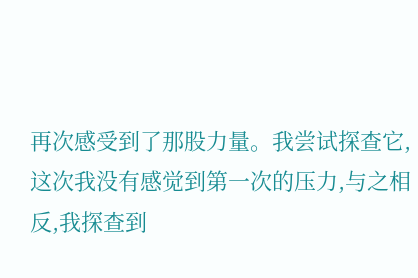再次感受到了那股力量。我尝试探查它,这次我没有感觉到第一次的压力,与之相反,我探查到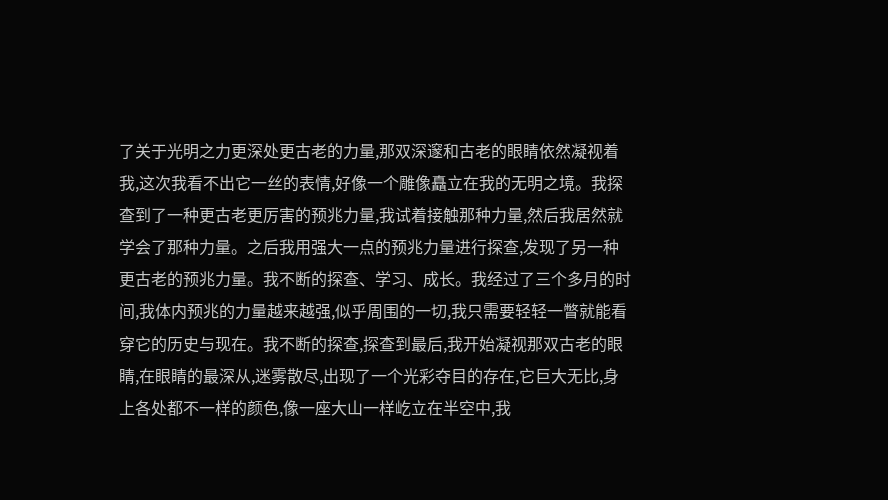了关于光明之力更深处更古老的力量,那双深邃和古老的眼睛依然凝视着我,这次我看不出它一丝的表情,好像一个雕像矗立在我的无明之境。我探查到了一种更古老更厉害的预兆力量,我试着接触那种力量,然后我居然就学会了那种力量。之后我用强大一点的预兆力量进行探查,发现了另一种更古老的预兆力量。我不断的探查、学习、成长。我经过了三个多月的时间,我体内预兆的力量越来越强,似乎周围的一切,我只需要轻轻一瞥就能看穿它的历史与现在。我不断的探查,探查到最后,我开始凝视那双古老的眼睛,在眼睛的最深从,迷雾散尽,出现了一个光彩夺目的存在,它巨大无比,身上各处都不一样的颜色,像一座大山一样屹立在半空中,我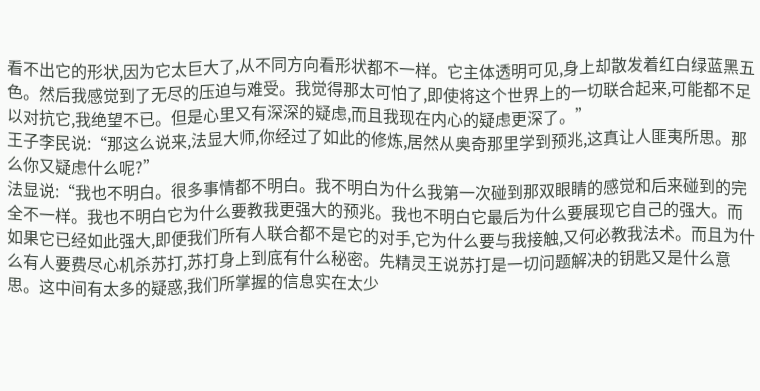看不出它的形状,因为它太巨大了,从不同方向看形状都不一样。它主体透明可见,身上却散发着红白绿蓝黑五色。然后我感觉到了无尽的压迫与难受。我觉得那太可怕了,即使将这个世界上的一切联合起来,可能都不足以对抗它,我绝望不已。但是心里又有深深的疑虑,而且我现在内心的疑虑更深了。”
王子李民说:“那这么说来,法显大师,你经过了如此的修炼,居然从奥奇那里学到预兆,这真让人匪夷所思。那么你又疑虑什么呢?”
法显说:“我也不明白。很多事情都不明白。我不明白为什么我第一次碰到那双眼睛的感觉和后来碰到的完全不一样。我也不明白它为什么要教我更强大的预兆。我也不明白它最后为什么要展现它自己的强大。而如果它已经如此强大,即便我们所有人联合都不是它的对手,它为什么要与我接触,又何必教我法术。而且为什么有人要费尽心机杀苏打,苏打身上到底有什么秘密。先精灵王说苏打是一切问题解决的钥匙又是什么意思。这中间有太多的疑惑,我们所掌握的信息实在太少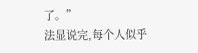了。”
法显说完,每个人似乎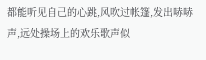都能听见自己的心跳,风吹过帐篷,发出哧哧声,远处操场上的欢乐歌声似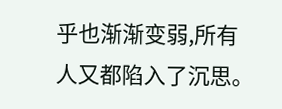乎也渐渐变弱,所有人又都陷入了沉思。